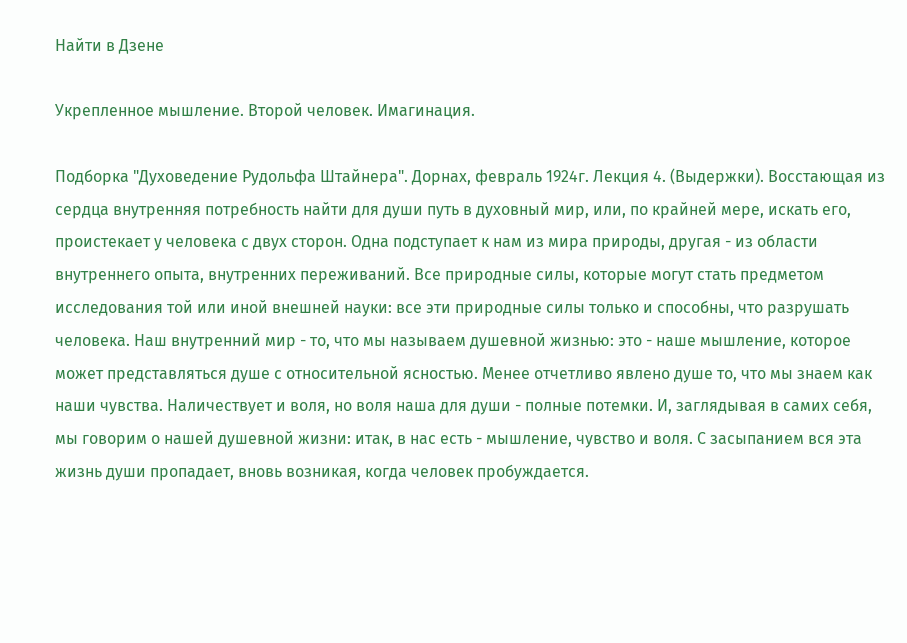Найти в Дзене

Укрепленное мышление. Второй человек. Имагинация.

Подборка "Духоведение Рудольфа Штайнера". Дорнах, февраль 1924г. Лекция 4. (Выдержки). Восстающая из сердца внутренняя потребность найти для души путь в духовный мир, или, по крайней мере, искать его, проистекает у человека с двух сторон. Одна подступает к нам из мира природы, другая - из области внутреннего опыта, внутренних переживаний. Все природные силы, которые могут стать предметом исследования той или иной внешней науки: все эти природные силы только и способны, что разрушать человека. Наш внутренний мир - то, что мы называем душевной жизнью: это - наше мышление, которое может представляться душе с относительной ясностью. Менее отчетливо явлено душе то, что мы знаем как наши чувства. Наличествует и воля, но воля наша для души - полные потемки. И, заглядывая в самих себя, мы говорим о нашей душевной жизни: итак, в нас есть - мышление, чувство и воля. С засыпанием вся эта жизнь души пропадает, вновь возникая, когда человек пробуждается.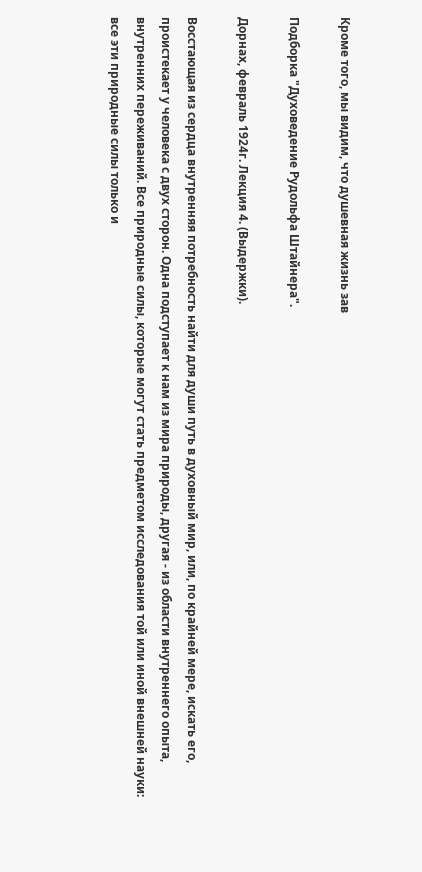Кроме того, мы видим, что душевная жизнь зав

Подборка "Духоведение Рудольфа Штайнера".

Дорнах, февраль 1924г. Лекция 4. (Выдержки).

Восстающая из сердца внутренняя потребность найти для души путь в духовный мир, или, по крайней мере, искать его, проистекает у человека с двух сторон. Одна подступает к нам из мира природы, другая - из области внутреннего опыта, внутренних переживаний. Все природные силы, которые могут стать предметом исследования той или иной внешней науки: все эти природные силы только и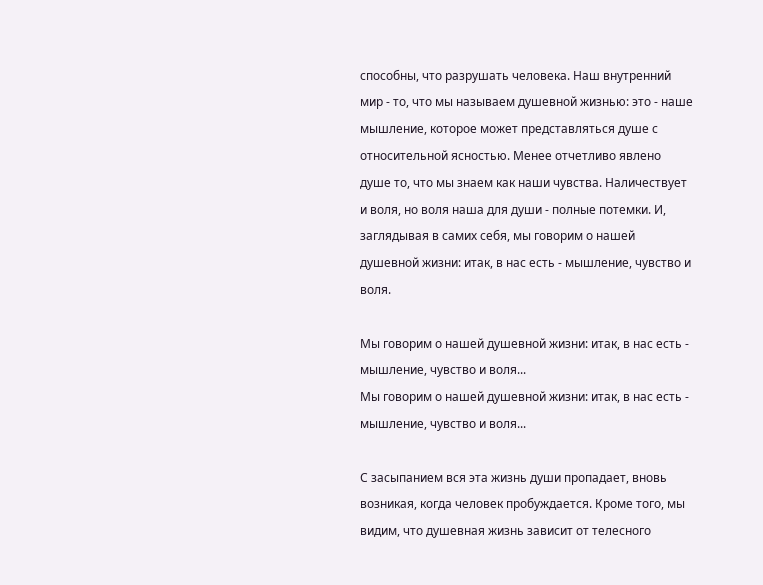способны, что разрушать человека. Наш внутренний мир - то, что мы называем душевной жизнью: это - наше мышление, которое может представляться душе с относительной ясностью. Менее отчетливо явлено душе то, что мы знаем как наши чувства. Наличествует и воля, но воля наша для души - полные потемки. И, заглядывая в самих себя, мы говорим о нашей душевной жизни: итак, в нас есть - мышление, чувство и воля.

Мы говорим о нашей душевной жизни: итак, в нас есть - мышление, чувство и воля...
Мы говорим о нашей душевной жизни: итак, в нас есть - мышление, чувство и воля...

С засыпанием вся эта жизнь души пропадает, вновь возникая, когда человек пробуждается. Кроме того, мы видим, что душевная жизнь зависит от телесного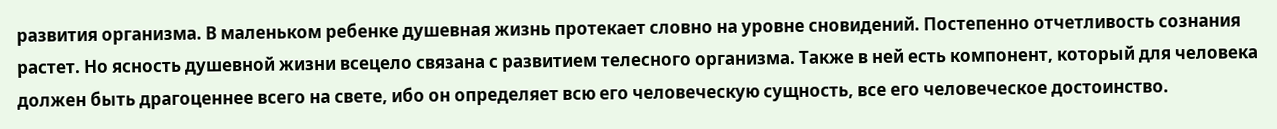развития организма. В маленьком ребенке душевная жизнь протекает словно на уровне сновидений. Постепенно отчетливость сознания растет. Но ясность душевной жизни всецело связана с развитием телесного организма. Также в ней есть компонент, который для человека должен быть драгоценнее всего на свете, ибо он определяет всю его человеческую сущность, все его человеческое достоинство.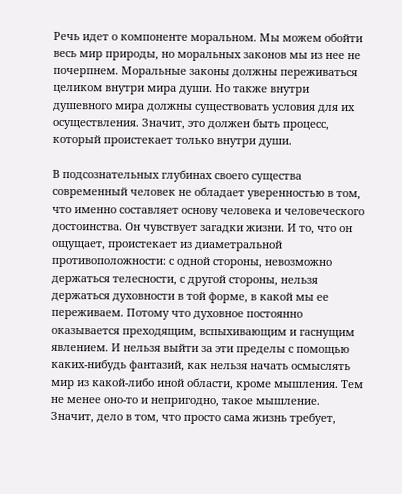Речь идет о компоненте моральном. Мы можем обойти весь мир природы, но моральных законов мы из нее не почерпнем. Моральные законы должны переживаться целиком внутри мира души. Но также внутри душевного мира должны существовать условия для их осуществления. Значит, это должен быть процесс, который проистекает только внутри души.

В подсознательных глубинах своего существа современный человек не обладает уверенностью в том, что именно составляет основу человека и человеческого достоинства. Он чувствует загадки жизни. И то, что он ощущает, проистекает из диаметральной противоположности: с одной стороны, невозможно держаться телесности, с другой стороны, нельзя держаться духовности в той форме, в какой мы ее переживаем. Потому что духовное постоянно оказывается преходящим, вспыхивающим и гаснущим явлением. И нельзя выйти за эти пределы с помощью каких-нибудь фантазий, как нельзя начать осмыслять мир из какой-либо иной области, кроме мышления. Тем не менее оно-то и непригодно, такое мышление. Значит, дело в том, что просто сама жизнь требует,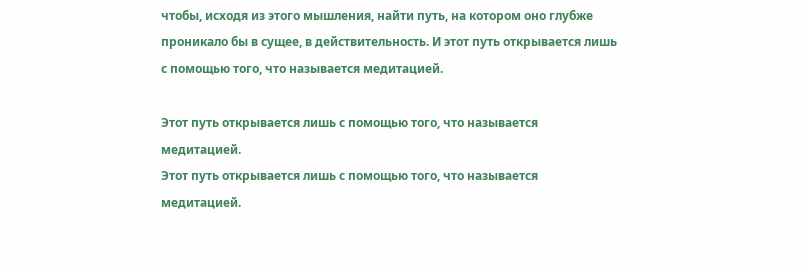чтобы, исходя из этого мышления, найти путь, на котором оно глубже проникало бы в сущее, в действительность. И этот путь открывается лишь с помощью того, что называется медитацией.

Этот путь открывается лишь с помощью того, что называется медитацией.
Этот путь открывается лишь с помощью того, что называется медитацией.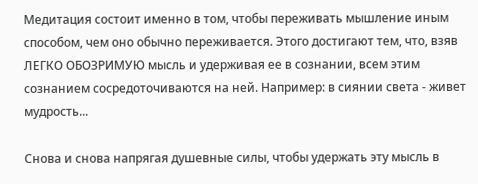Медитация состоит именно в том, чтобы переживать мышление иным способом, чем оно обычно переживается. Этого достигают тем, что, взяв ЛЕГКО ОБОЗРИМУЮ мысль и удерживая ее в сознании, всем этим сознанием сосредоточиваются на ней. Например: в сиянии света - живет мудрость...

Снова и снова напрягая душевные силы, чтобы удержать эту мысль в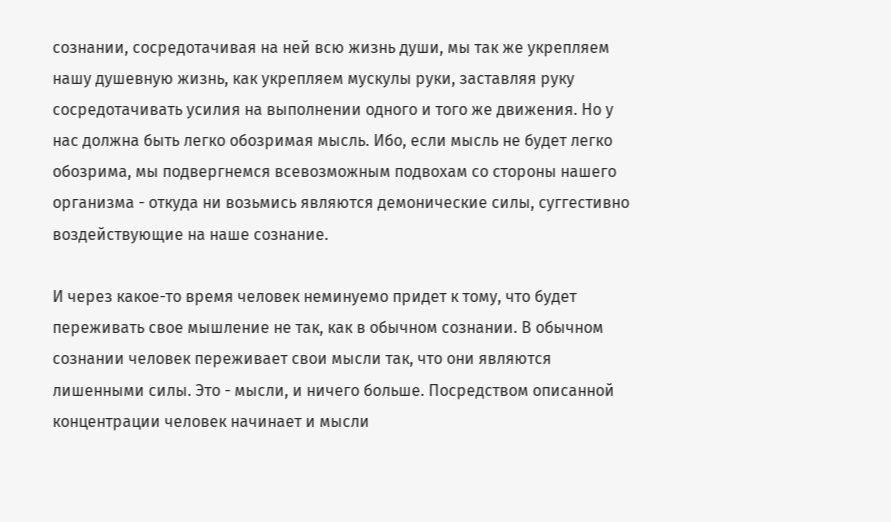сознании, сосредотачивая на ней всю жизнь души, мы так же укрепляем нашу душевную жизнь, как укрепляем мускулы руки, заставляя руку сосредотачивать усилия на выполнении одного и того же движения. Но у нас должна быть легко обозримая мысль. Ибо, если мысль не будет легко обозрима, мы подвергнемся всевозможным подвохам со стороны нашего организма - откуда ни возьмись являются демонические силы, суггестивно воздействующие на наше сознание.

И через какое-то время человек неминуемо придет к тому, что будет переживать свое мышление не так, как в обычном сознании. В обычном сознании человек переживает свои мысли так, что они являются лишенными силы. Это - мысли, и ничего больше. Посредством описанной концентрации человек начинает и мысли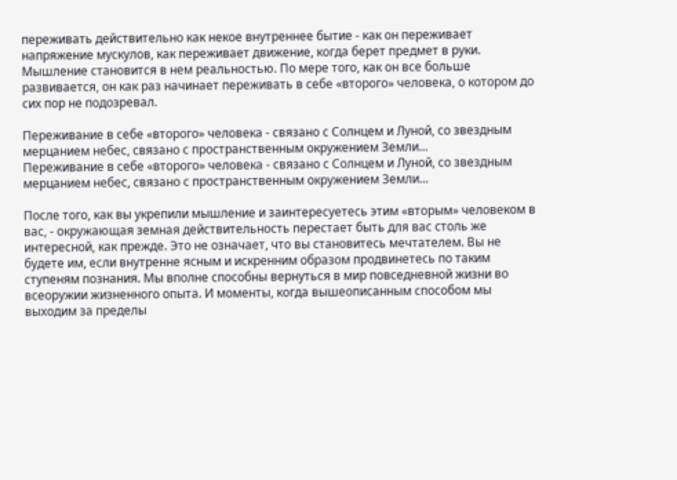переживать действительно как некое внутреннее бытие - как он переживает напряжение мускулов, как переживает движение, когда берет предмет в руки. Мышление становится в нем реальностью. По мере того, как он все больше развивается, он как раз начинает переживать в себе «второго» человека, о котором до сих пор не подозревал.

Переживание в себе «второго» человека - связано с Солнцем и Луной, со звездным мерцанием небес, связано с пространственным окружением Земли...
Переживание в себе «второго» человека - связано с Солнцем и Луной, со звездным мерцанием небес, связано с пространственным окружением Земли...

После того, как вы укрепили мышление и заинтересуетесь этим «вторым» человеком в вас, - окружающая земная действительность перестает быть для вас столь же интересной, как прежде. Это не означает, что вы становитесь мечтателем. Вы не будете им, если внутренне ясным и искренним образом продвинетесь по таким ступеням познания. Мы вполне способны вернуться в мир повседневной жизни во всеоружии жизненного опыта. И моменты, когда вышеописанным способом мы выходим за пределы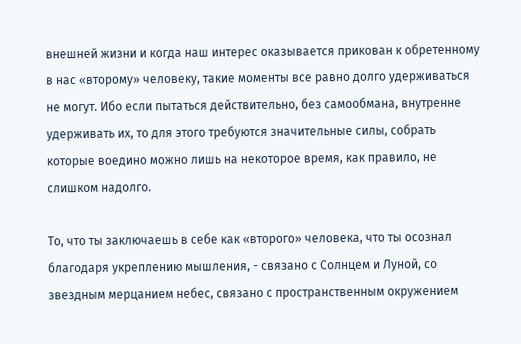внешней жизни и когда наш интерес оказывается прикован к обретенному в нас «второму» человеку, такие моменты все равно долго удерживаться не могут. Ибо если пытаться действительно, без самообмана, внутренне удерживать их, то для этого требуются значительные силы, собрать которые воедино можно лишь на некоторое время, как правило, не слишком надолго.

То, что ты заключаешь в себе как «второго» человека, что ты осознал благодаря укреплению мышления, - связано с Солнцем и Луной, со звездным мерцанием небес, связано с пространственным окружением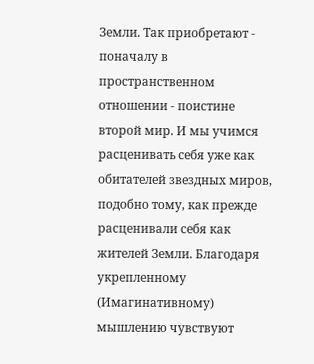Земли. Так приобретают - поначалу в пространственном отношении - поистине второй мир. И мы учимся расценивать себя уже как обитателей звездных миров, подобно тому, как прежде расценивали себя как жителей Земли. Благодаря укрепленному (Имагинативному) мышлению чувствуют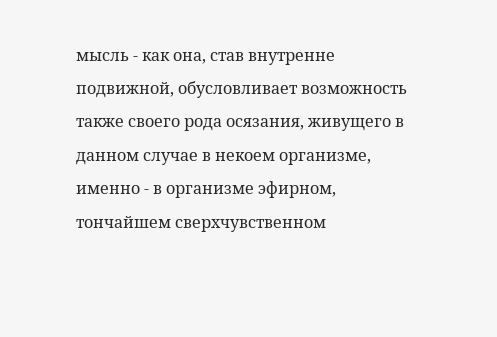мысль - как она, став внутренне подвижной, обусловливает возможность также своего рода осязания, живущего в данном случае в некоем организме, именно - в организме эфирном, тончайшем сверхчувственном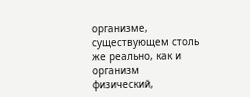организме, существующем столь же реально, как и организм физический,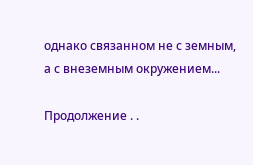однако связанном не с земным, а с внеземным окружением...

Продолжение . .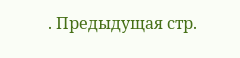. Предыдущая стр.